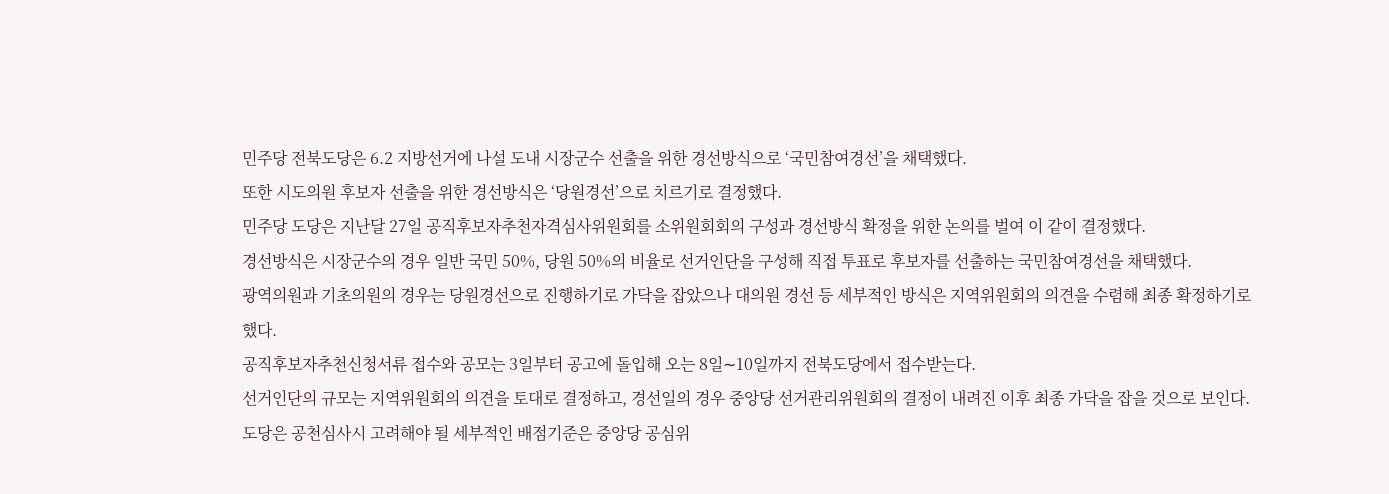민주당 전북도당은 6.2 지방선거에 나설 도내 시장군수 선출을 위한 경선방식으로 ‘국민참여경선’을 채택했다.
또한 시도의원 후보자 선출을 위한 경선방식은 ‘당원경선’으로 치르기로 결정했다.
민주당 도당은 지난달 27일 공직후보자추천자격심사위원회를 소위원회회의 구성과 경선방식 확정을 위한 논의를 벌여 이 같이 결정했다.
경선방식은 시장군수의 경우 일반 국민 50%, 당원 50%의 비율로 선거인단을 구성해 직접 투표로 후보자를 선출하는 국민참여경선을 채택했다.
광역의원과 기초의원의 경우는 당원경선으로 진행하기로 가닥을 잡았으나 대의원 경선 등 세부적인 방식은 지역위원회의 의견을 수렴해 최종 확정하기로 했다.
공직후보자추천신청서류 접수와 공모는 3일부터 공고에 돌입해 오는 8일∼10일까지 전북도당에서 접수받는다.
선거인단의 규모는 지역위원회의 의견을 토대로 결정하고, 경선일의 경우 중앙당 선거관리위원회의 결정이 내려진 이후 최종 가닥을 잡을 것으로 보인다.
도당은 공천심사시 고려해야 될 세부적인 배점기준은 중앙당 공심위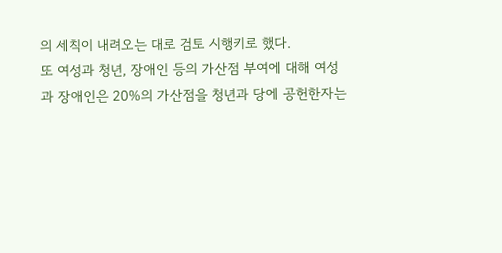의 세칙이 내려오는 대로 검토 시행키로 했다.
또 여성과 청년, 장애인 등의 가산점 부여에 대해 여성과 장애인은 20%의 가산점을 청년과 당에 공헌한자는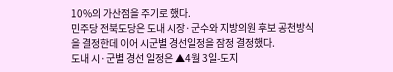10%의 가산점을 주기로 했다.
민주당 전북도당은 도내 시장·군수와 지방의원 후보 공천방식을 결정한데 이어 시군별 경선일정을 잠정 결정했다.
도내 시·군별 경선 일정은 ▲4월 3일-도지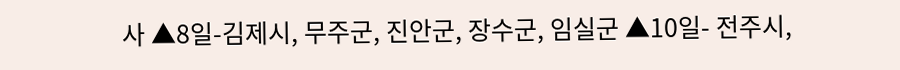사 ▲8일-김제시, 무주군, 진안군, 장수군, 임실군 ▲10일- 전주시,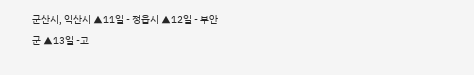군산시, 익산시 ▲11일 - 정읍시 ▲12일 - 부안군 ▲13일 -고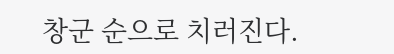창군 순으로 치러진다.